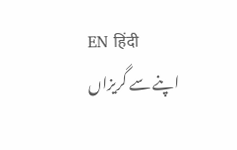EN हिंदी
اپنے سے گریزاں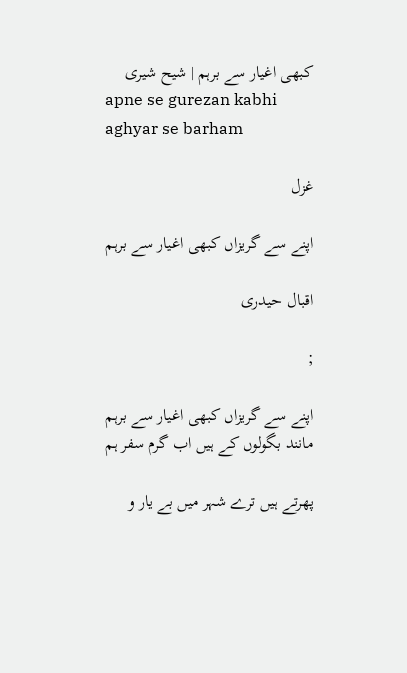کبھی اغیار سے برہم | شیح شیری
apne se gurezan kabhi aghyar se barham

غزل

اپنے سے گریزاں کبھی اغیار سے برہم

اقبال حیدری

;

اپنے سے گریزاں کبھی اغیار سے برہم
مانند بگولوں کے ہیں اب گرم سفر ہم

پھرتے ہیں ترے شہر میں بے یار و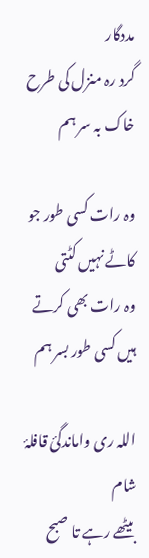مددگار
گرد رہ منزل کی طرح خاک بہ سر ہم

وہ رات کسی طور جو کاٹے نہیں کٹتی
وہ رات بھی کرتے ہیں کسی طور بسر ہم

اللہ ری واماندگئ‌ قافلۂ شام
بیٹھے رہے تا صبح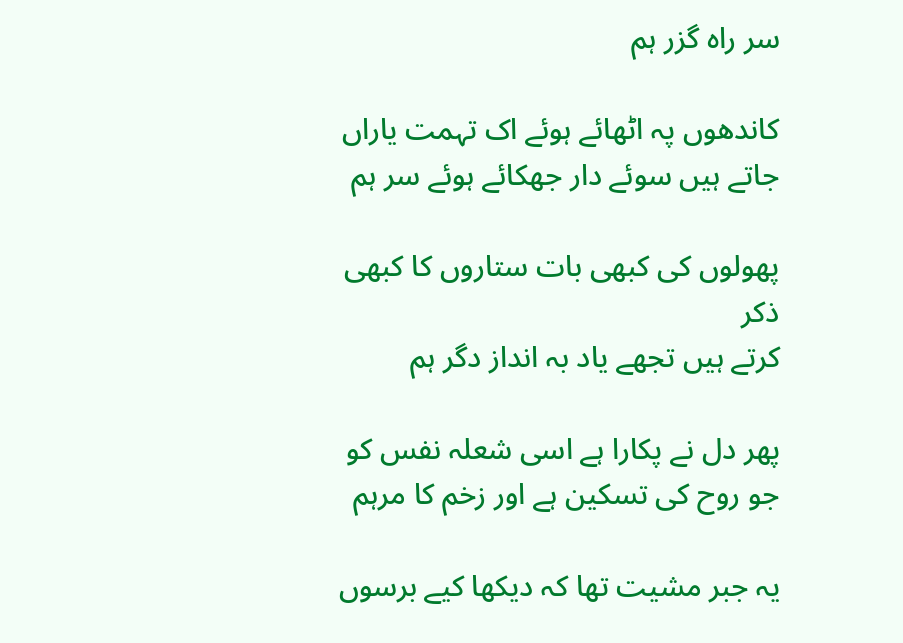سر‌ راہ گزر ہم

کاندھوں پہ اٹھائے ہوئے اک تہمت یاراں
جاتے ہیں سوئے دار جھکائے ہوئے سر ہم

پھولوں کی کبھی بات ستاروں کا کبھی ذکر
کرتے ہیں تجھے یاد بہ انداز دگر ہم

پھر دل نے پکارا ہے اسی شعلہ نفس کو
جو روح کی تسکین ہے اور زخم کا مرہم

یہ جبر مشیت تھا کہ دیکھا کیے برسوں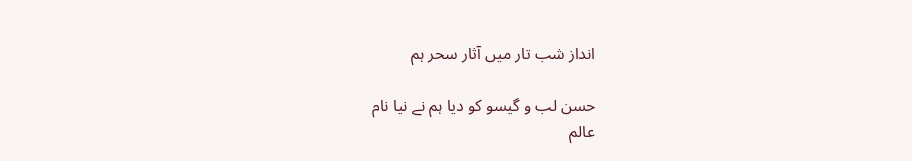انداز شب تار میں آثار سحر ہم

حسن لب و گیسو کو دیا ہم نے نیا نام
عالم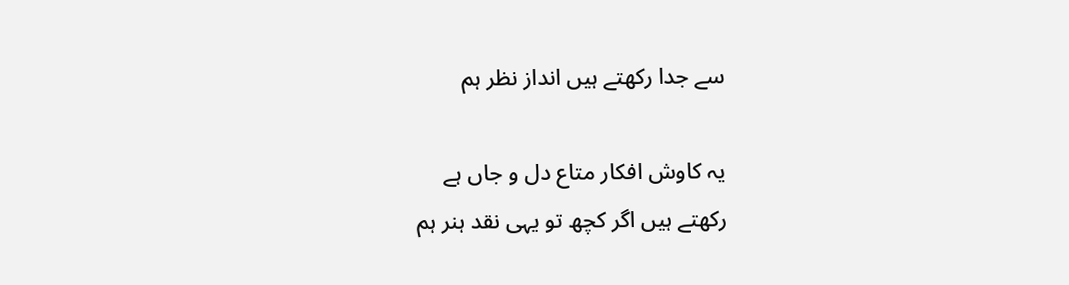سے جدا رکھتے ہیں انداز نظر ہم

یہ کاوش افکار متاع دل و جاں ہے
رکھتے ہیں اگر کچھ تو یہی نقد ہنر ہم